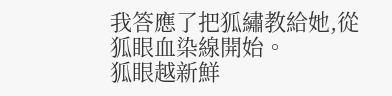我答應了把狐繡教給她,從狐眼血染線開始。
狐眼越新鮮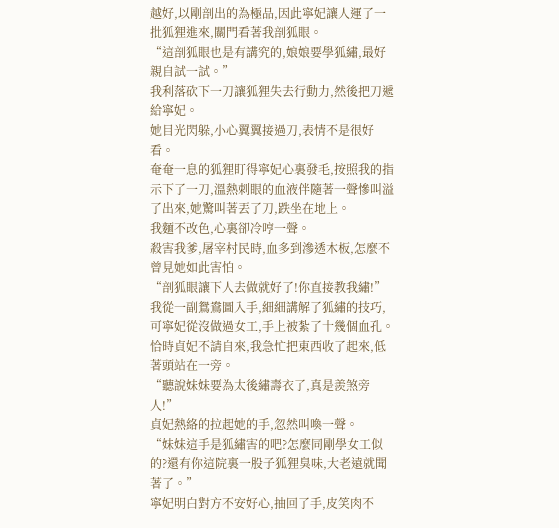越好,以剛剖出的為極品,因此寧妃讓人運了一批狐狸進來,關門看著我剖狐眼。
“這剖狐眼也是有講究的,娘娘要學狐繡,最好親自試一試。”
我利落砍下一刀讓狐狸失去行動力,然後把刀遞給寧妃。
她目光閃躲,小心翼翼接過刀,表情不是很好看。
奄奄一息的狐狸盯得寧妃心裏發毛,按照我的指示下了一刀,溫熱刺眼的血液伴隨著一聲慘叫溢了出來,她驚叫著丟了刀,跌坐在地上。
我麵不改色,心裏卻冷哼一聲。
殺害我爹,屠宰村民時,血多到滲透木板,怎麼不曾見她如此害怕。
“剖狐眼讓下人去做就好了!你直接教我繡!”
我從一副鴛鴦圖入手,細細講解了狐繡的技巧,可寧妃從沒做過女工,手上被紮了十幾個血孔。
恰時貞妃不請自來,我急忙把東西收了起來,低著頭站在一旁。
“聽說妹妹要為太後繡壽衣了,真是羨煞旁人!”
貞妃熱絡的拉起她的手,忽然叫喚一聲。
“妹妹這手是狐繡害的吧?怎麼同剛學女工似的?還有你這院裏一股子狐狸臭味,大老遠就聞著了。”
寧妃明白對方不安好心,抽回了手,皮笑肉不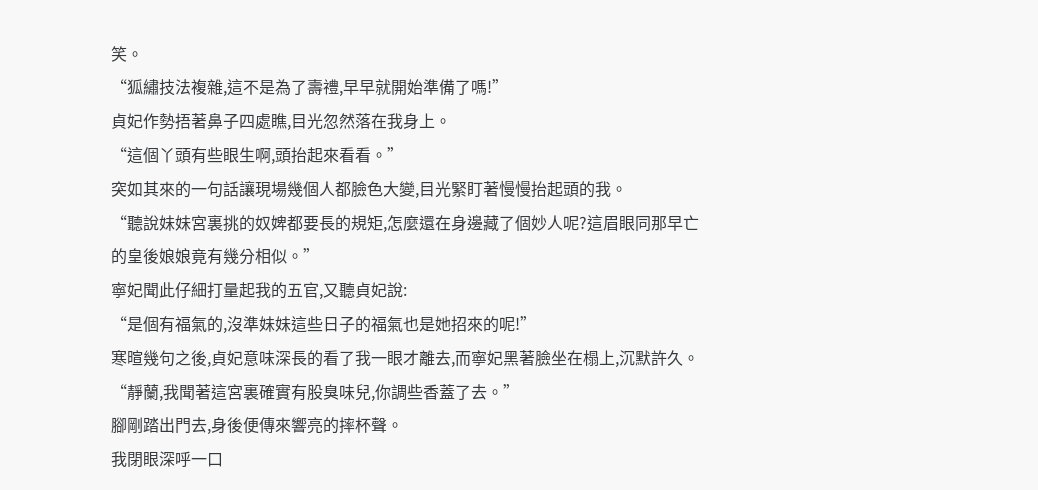笑。
“狐繡技法複雜,這不是為了壽禮,早早就開始準備了嗎!”
貞妃作勢捂著鼻子四處瞧,目光忽然落在我身上。
“這個丫頭有些眼生啊,頭抬起來看看。”
突如其來的一句話讓現場幾個人都臉色大變,目光緊盯著慢慢抬起頭的我。
“聽說妹妹宮裏挑的奴婢都要長的規矩,怎麼還在身邊藏了個妙人呢?這眉眼同那早亡的皇後娘娘竟有幾分相似。”
寧妃聞此仔細打量起我的五官,又聽貞妃說:
“是個有福氣的,沒準妹妹這些日子的福氣也是她招來的呢!”
寒暄幾句之後,貞妃意味深長的看了我一眼才離去,而寧妃黑著臉坐在榻上,沉默許久。
“靜蘭,我聞著這宮裏確實有股臭味兒,你調些香蓋了去。”
腳剛踏出門去,身後便傳來響亮的摔杯聲。
我閉眼深呼一口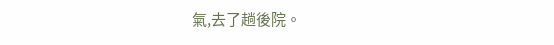氣,去了趟後院。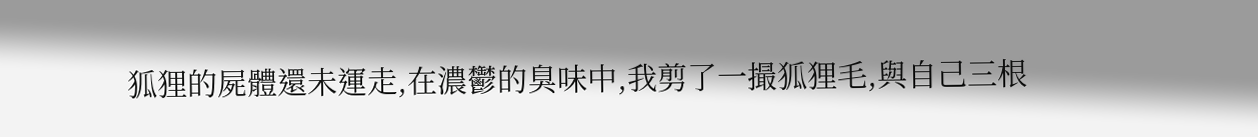狐狸的屍體還未運走,在濃鬱的臭味中,我剪了一撮狐狸毛,與自己三根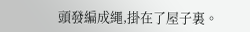頭發編成繩,掛在了屋子裏。